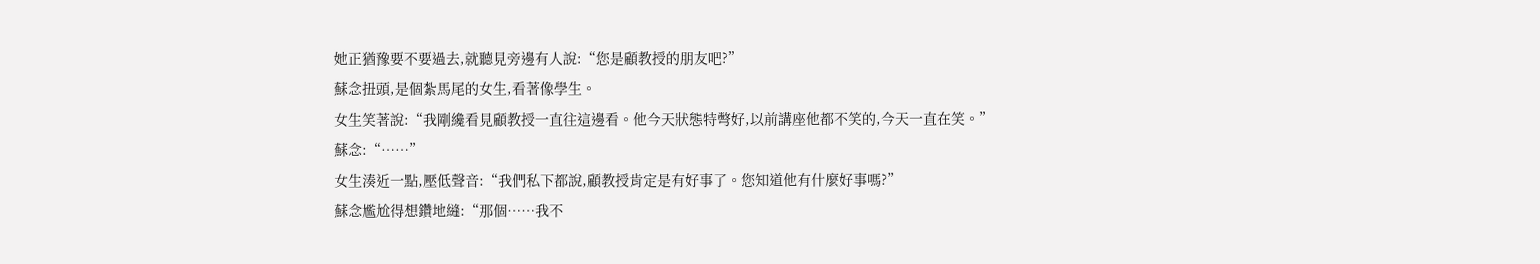她正猶豫要不要過去,就聽見旁邊有人說:“您是顧教授的朋友吧?”
蘇念扭頭,是個紮馬尾的女生,看著像學生。
女生笑著說:“我剛纔看見顧教授一直往這邊看。他今天狀態特彆好,以前講座他都不笑的,今天一直在笑。”
蘇念:“……”
女生湊近一點,壓低聲音:“我們私下都說,顧教授肯定是有好事了。您知道他有什麼好事嗎?”
蘇念尷尬得想鑽地縫:“那個……我不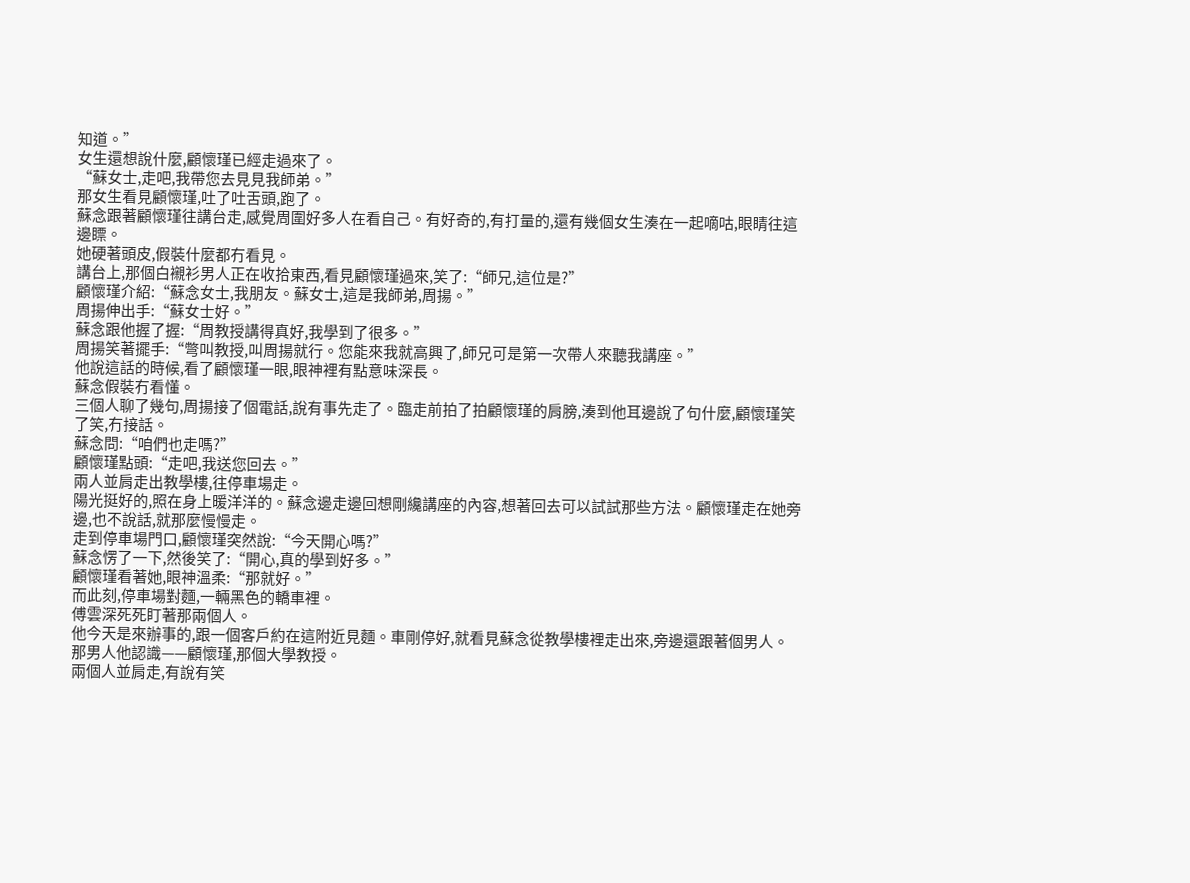知道。”
女生還想說什麼,顧懷瑾已經走過來了。
“蘇女士,走吧,我帶您去見見我師弟。”
那女生看見顧懷瑾,吐了吐舌頭,跑了。
蘇念跟著顧懷瑾往講台走,感覺周圍好多人在看自己。有好奇的,有打量的,還有幾個女生湊在一起嘀咕,眼睛往這邊瞟。
她硬著頭皮,假裝什麼都冇看見。
講台上,那個白襯衫男人正在收拾東西,看見顧懷瑾過來,笑了:“師兄,這位是?”
顧懷瑾介紹:“蘇念女士,我朋友。蘇女士,這是我師弟,周揚。”
周揚伸出手:“蘇女士好。”
蘇念跟他握了握:“周教授講得真好,我學到了很多。”
周揚笑著擺手:“彆叫教授,叫周揚就行。您能來我就高興了,師兄可是第一次帶人來聽我講座。”
他說這話的時候,看了顧懷瑾一眼,眼神裡有點意味深長。
蘇念假裝冇看懂。
三個人聊了幾句,周揚接了個電話,說有事先走了。臨走前拍了拍顧懷瑾的肩膀,湊到他耳邊說了句什麼,顧懷瑾笑了笑,冇接話。
蘇念問:“咱們也走嗎?”
顧懷瑾點頭:“走吧,我送您回去。”
兩人並肩走出教學樓,往停車場走。
陽光挺好的,照在身上暖洋洋的。蘇念邊走邊回想剛纔講座的內容,想著回去可以試試那些方法。顧懷瑾走在她旁邊,也不說話,就那麼慢慢走。
走到停車場門口,顧懷瑾突然說:“今天開心嗎?”
蘇念愣了一下,然後笑了:“開心,真的學到好多。”
顧懷瑾看著她,眼神溫柔:“那就好。”
而此刻,停車場對麵,一輛黑色的轎車裡。
傅雲深死死盯著那兩個人。
他今天是來辦事的,跟一個客戶約在這附近見麵。車剛停好,就看見蘇念從教學樓裡走出來,旁邊還跟著個男人。
那男人他認識——顧懷瑾,那個大學教授。
兩個人並肩走,有說有笑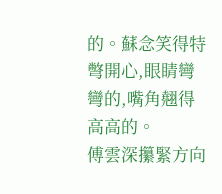的。蘇念笑得特彆開心,眼睛彎彎的,嘴角翹得高高的。
傅雲深攥緊方向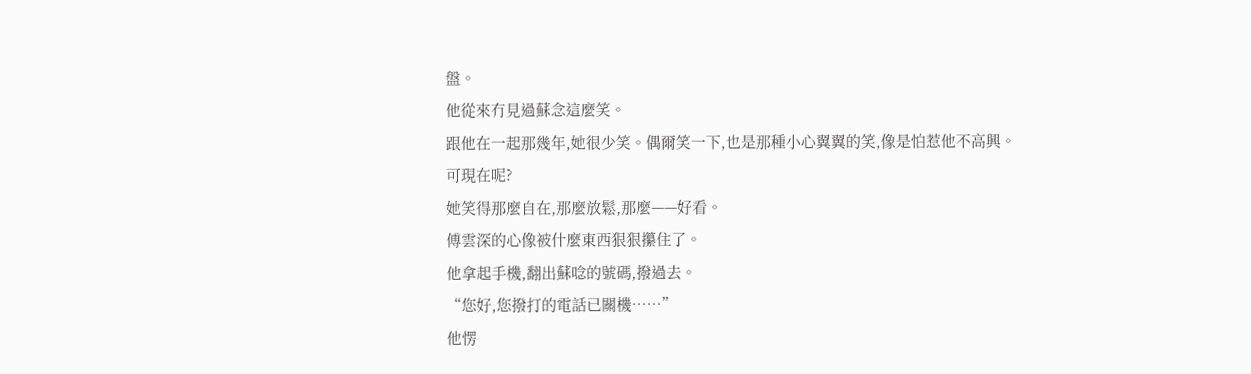盤。
他從來冇見過蘇念這麼笑。
跟他在一起那幾年,她很少笑。偶爾笑一下,也是那種小心翼翼的笑,像是怕惹他不高興。
可現在呢?
她笑得那麼自在,那麼放鬆,那麼——好看。
傅雲深的心像被什麼東西狠狠攥住了。
他拿起手機,翻出蘇唸的號碼,撥過去。
“您好,您撥打的電話已關機……”
他愣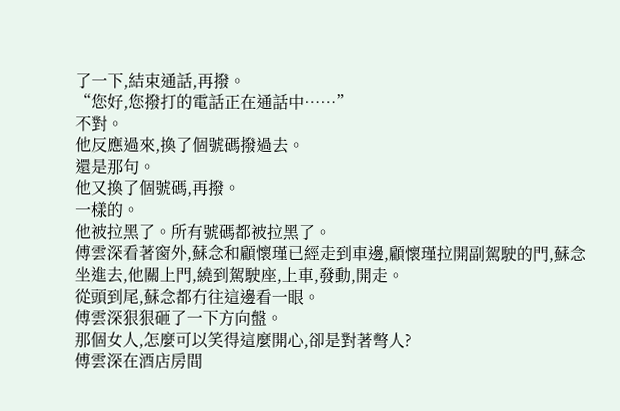了一下,結束通話,再撥。
“您好,您撥打的電話正在通話中……”
不對。
他反應過來,換了個號碼撥過去。
還是那句。
他又換了個號碼,再撥。
一樣的。
他被拉黑了。所有號碼都被拉黑了。
傅雲深看著窗外,蘇念和顧懷瑾已經走到車邊,顧懷瑾拉開副駕駛的門,蘇念坐進去,他關上門,繞到駕駛座,上車,發動,開走。
從頭到尾,蘇念都冇往這邊看一眼。
傅雲深狠狠砸了一下方向盤。
那個女人,怎麼可以笑得這麼開心,卻是對著彆人?
傅雲深在酒店房間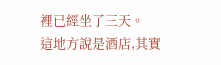裡已經坐了三天。
這地方說是酒店,其實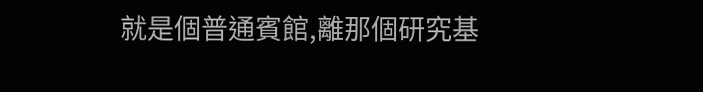就是個普通賓館,離那個研究基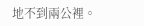地不到兩公裡。